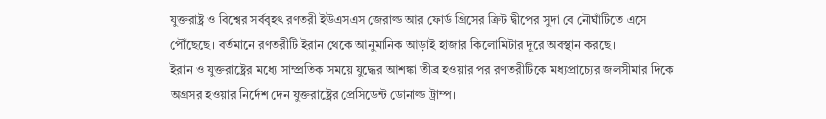যুক্তরাষ্ট্র ও বিশ্বের সর্ববৃহৎ রণতরী ইউএসএস জেরাল্ড আর ফোর্ড গ্রিসের ক্রিট দ্বীপের সুদা বে নৌঘাঁটিতে এসে পৌঁছেছে। বর্তমানে রণতরীটি ইরান থেকে আনুমানিক আড়াই হাজার কিলোমিটার দূরে অবস্থান করছে।
ইরান ও যুক্তরাষ্ট্রের মধ্যে সাম্প্রতিক সময়ে যুদ্ধের আশঙ্কা তীব্র হওয়ার পর রণতরীটিকে মধ্যপ্রাচ্যের জলসীমার দিকে অগ্রসর হওয়ার নির্দেশ দেন যুক্তরাষ্ট্রের প্রেসিডেন্ট ডোনাল্ড ট্রাম্প।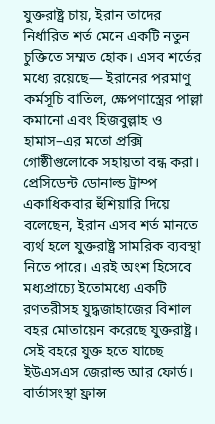যুক্তরাষ্ট্র চায়, ইরান তাদের নির্ধারিত শর্ত মেনে একটি নতুন চুক্তিতে সম্মত হোক। এসব শর্তের মধ্যে রয়েছে— ইরানের পরমাণু কর্মসূচি বাতিল, ক্ষেপণাস্ত্রের পাল্লা কমানো এবং হিজবুল্লাহ ও হামাস–এর মতো প্রক্সি গোষ্ঠীগুলোকে সহায়তা বন্ধ করা।
প্রেসিডেন্ট ডোনাল্ড ট্রাম্প একাধিকবার হুঁশিয়ারি দিয়ে বলেছেন, ইরান এসব শর্ত মানতে ব্যর্থ হলে যুক্তরাষ্ট্র সামরিক ব্যবস্থা নিতে পারে। এরই অংশ হিসেবে মধ্যপ্রাচ্যে ইতোমধ্যে একটি রণতরীসহ যুদ্ধজাহাজের বিশাল বহর মোতায়েন করেছে যুক্তরাষ্ট্র। সেই বহরে যুক্ত হতে যাচ্ছে ইউএসএস জেরাল্ড আর ফোর্ড।
বার্তাসংস্থা ফ্রান্স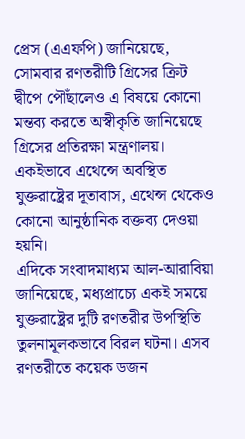প্রেস (এএফপি) জানিয়েছে, সোমবার রণতরীটি গ্রিসের ক্রিট দ্বীপে পৌঁছালেও এ বিষয়ে কোনো মন্তব্য করতে অস্বীকৃতি জানিয়েছে গ্রিসের প্রতিরক্ষা মন্ত্রণালয়। একইভাবে এথেন্সে অবস্থিত যুক্তরাষ্ট্রের দূতাবাস, এথেন্স থেকেও কোনো আনুষ্ঠানিক বক্তব্য দেওয়া হয়নি।
এদিকে সংবাদমাধ্যম আল-আরাবিয়া জানিয়েছে, মধ্যপ্রাচ্যে একই সময়ে যুক্তরাষ্ট্রের দুটি রণতরীর উপস্থিতি তুলনামূলকভাবে বিরল ঘটনা। এসব রণতরীতে কয়েক ডজন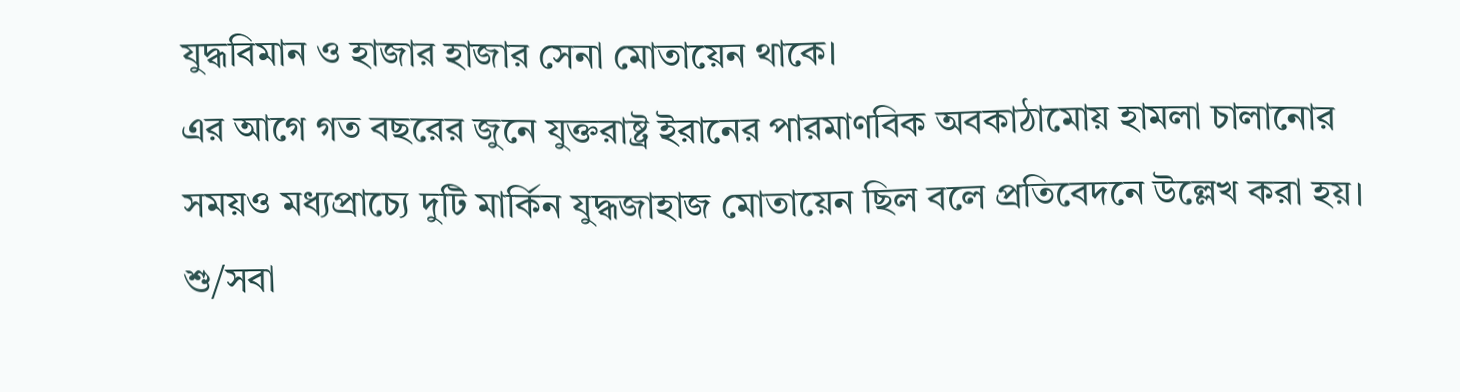যুদ্ধবিমান ও হাজার হাজার সেনা মোতায়েন থাকে।
এর আগে গত বছরের জুনে যুক্তরাষ্ট্র ইরানের পারমাণবিক অবকাঠামোয় হামলা চালানোর সময়ও মধ্যপ্রাচ্যে দুটি মার্কিন যুদ্ধজাহাজ মোতায়েন ছিল বলে প্রতিবেদনে উল্লেখ করা হয়।
শু/সবা